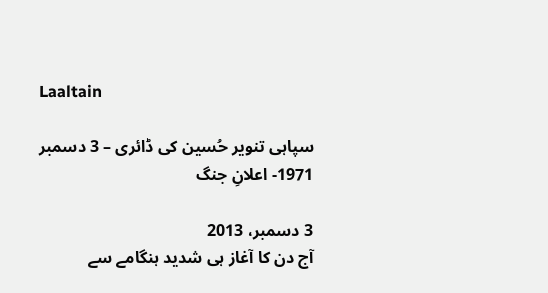Laaltain

سپاہی تنویر حُسین کی ڈائری – 3 دسمبر 1971- اعلانِ جنگ

3 دسمبر، 2013
آج دن کا آغاز ہی شدید ہنگامے سے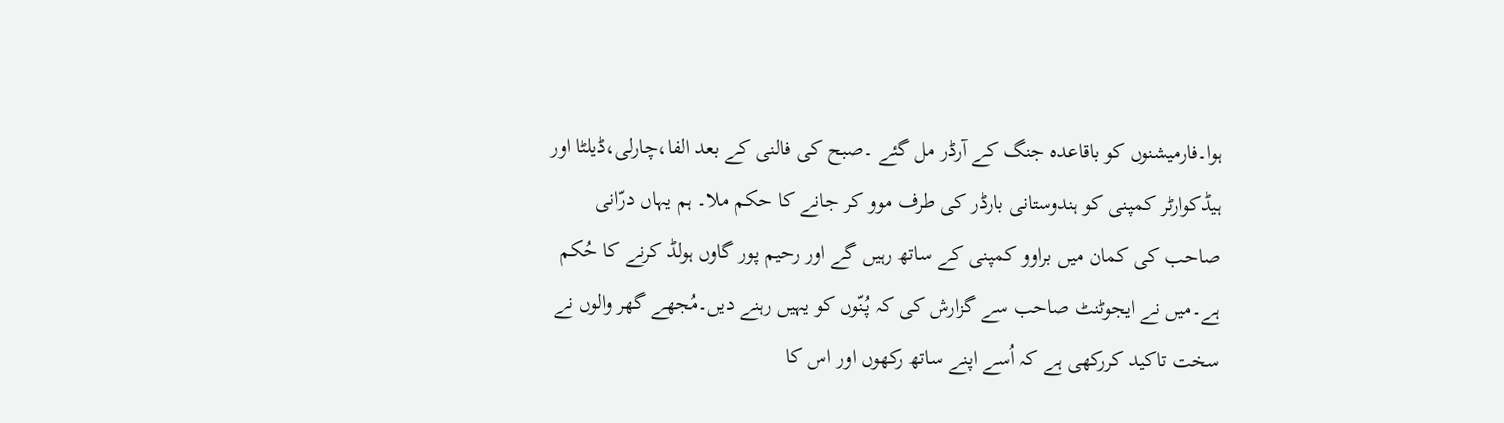ہوا۔فارمیشنوں کو باقاعدہ جنگ کے آرڈر مل گئے ۔صبح کی فالنی کے بعد الفا،چارلی،ڈیلٹا اور ہیڈکوارٹر کمپنی کو ہندوستانی بارڈر کی طرف موو کر جانے کا حکم ملا۔ ہم یہاں درّانی صاحب کی کمان میں براوو کمپنی کے ساتھ رہیں گے اور رحیم پور گاوں ہولڈ کرنے کا حُکم ہے۔میں نے ایجوٹنٹ صاحب سے گزارش کی کہ پُنّوں کو یہیں رہنے دیں۔مُجھے گھر والوں نے سخت تاکید کررکھی ہے کہ اُسے اپنے ساتھ رکھوں اور اس کا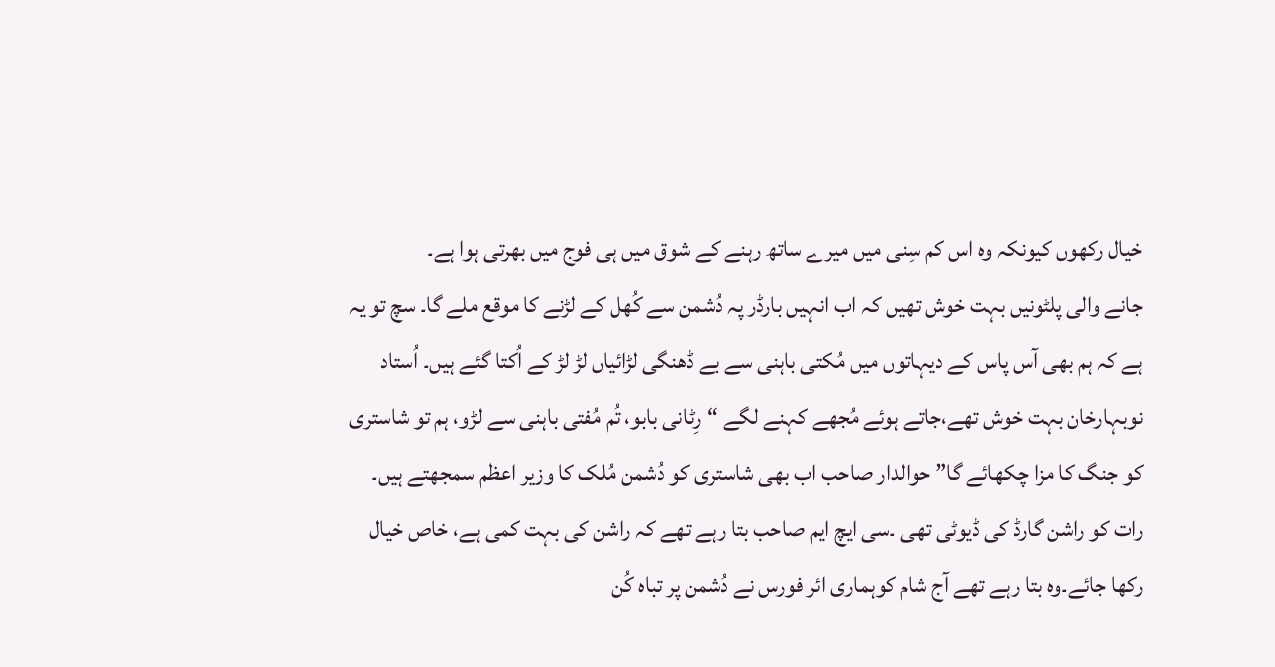خیال رکھوں کیونکہ وہ اس کم سِنی میں میرے ساتھ رہنے کے شوق میں ہی فوج میں بھرتی ہوا ہے۔
جانے والی پلٹونیں بہت خوش تھیں کہ اب انہیں بارڈر پہ دُشمن سے کُھل کے لڑنے کا موقع ملے گا۔ سچ تو یہ ہے کہ ہم بھی آس پاس کے دیہاتوں میں مُکتی باہنی سے بے ڈھنگی لڑائیاں لڑ لڑ کے اُکتا گئے ہیں۔ اُستاد نوبہارخان بہت خوش تھے،جاتے ہوئے مُجھے کہنے لگے “رِٹانی بابو، تُم مُفتی باہنی سے لڑو، ہم تو شاستری کو جنگ کا مزا چکھائے گا” حوالدار صاحب اب بھی شاستری کو دُشمن مُلک کا وزیر اعظم سمجھتے ہیں۔
رات کو راشن گارڈ کی ڈیوٹی تھی ۔سی ایچ ایم صاحب بتا رہے تھے کہ راشن کی بہت کمی ہے، خاص خیال رکھا جائے۔وہ بتا رہے تھے آج شام کوہماری ائر فورس نے دُشمن پر تباہ کُن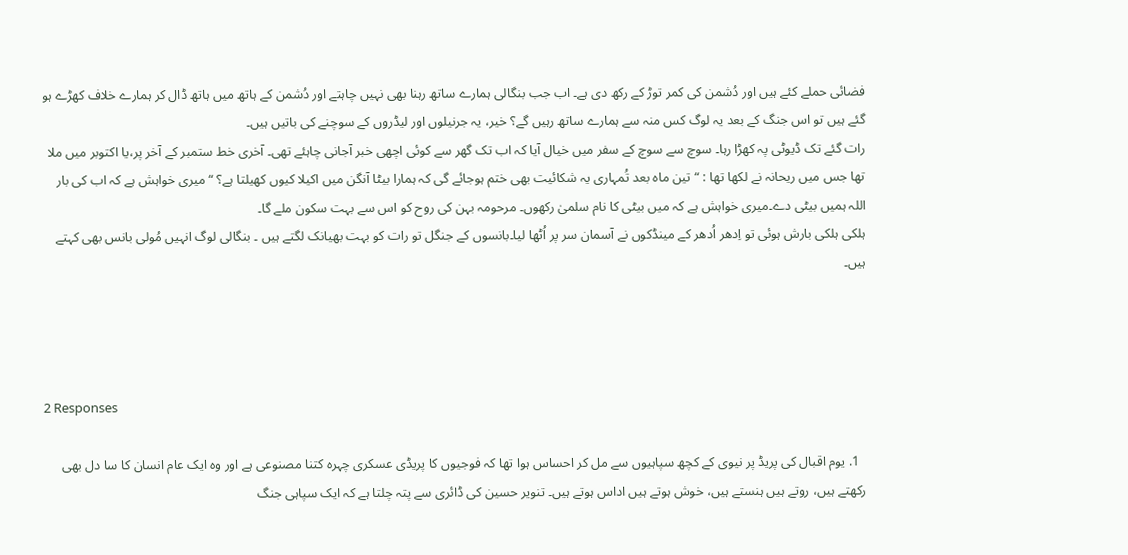فضائی حملے کئے ہیں اور دُشمن کی کمر توڑ کے رکھ دی ہے۔ اب جب بنگالی ہمارے ساتھ رہنا بھی نہیں چاہتے اور دُشمن کے ہاتھ میں ہاتھ ڈال کر ہمارے خلاف کھڑے ہو گئے ہیں تو اس جنگ کے بعد یہ لوگ کس منہ سے ہمارے ساتھ رہیں گے؟ خیر، یہ جرنیلوں اور لیڈروں کے سوچنے کی باتیں ہیں۔
رات گئے تک ڈیوٹی پہ کھڑا رہا۔ سوچ سے سوچ کے سفر میں خیال آیا کہ اب تک گھر سے کوئی اچھی خبر آجانی چاہئے تھی۔ آخری خط ستمبر کے آخر پر،یا اکتوبر میں ملا تھا جس میں ریحانہ نے لکھا تھا : “تین ماہ بعد تُمہاری یہ شکائیت بھی ختم ہوجائے گی کہ ہمارا بیٹا آنگن میں اکیلا کیوں کھیلتا ہے؟ “میری خواہش ہے کہ اب کی بار اللہ ہمیں بیٹی دے۔میری خواہش ہے کہ میں بیٹی کا نام سلمیٰ رکھوں۔ مرحومہ بہن کی روح کو اس سے بہت سکون ملے گا۔
ہلکی ہلکی بارش ہوئی تو اِدھر اُدھر کے مینڈکوں نے آسمان سر پر اُٹھا لیا۔بانسوں کے جنگل تو رات کو بہت بھیانک لگتے ہیں ۔ بنگالی لوگ انہیں مُولی بانس بھی کہتے ہیں۔




2 Responses

  1. یوم اقبال کی پریڈ پر نیوی کے کچھ سپاہیوں سے مل کر احساس ہوا تھا کہ فوجیوں کا پریڈی عسکری چہرہ کتنا مصنوعی ہے اور وہ ایک عام انسان کا سا دل بھی رکھتے ہیں، روتے ہیں ہنستے ہیں، خوش ہوتے ہیں اداس ہوتے ہیں۔ تنویر حسین کی ڈائری سے پتہ چلتا ہے کہ ایک سپاہی جنگ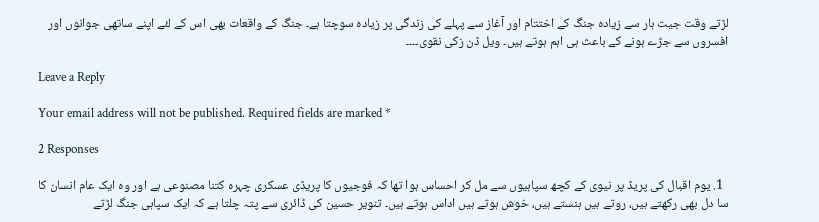لڑتے وقت جیت ہار سے زیادہ جنگ کے اختتام اور آغاز سے پہلے کی زندگی پر زیادہ سوچتا ہے۔ جنگ کے واقعات بھی اس کے لئے اپنے ساتھی جوانوں اور افسروں سے جڑے ہونے کے باعث ہی اہم ہوتے ہیں۔ ویل ڈن زکی نقوی۔۔۔۔

Leave a Reply

Your email address will not be published. Required fields are marked *

2 Responses

  1. یوم اقبال کی پریڈ پر نیوی کے کچھ سپاہیوں سے مل کر احساس ہوا تھا کہ فوجیوں کا پریڈی عسکری چہرہ کتنا مصنوعی ہے اور وہ ایک عام انسان کا سا دل بھی رکھتے ہیں، روتے ہیں ہنستے ہیں، خوش ہوتے ہیں اداس ہوتے ہیں۔ تنویر حسین کی ڈائری سے پتہ چلتا ہے کہ ایک سپاہی جنگ لڑتے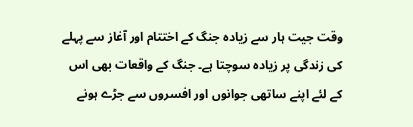وقت جیت ہار سے زیادہ جنگ کے اختتام اور آغاز سے پہلے کی زندگی پر زیادہ سوچتا ہے۔ جنگ کے واقعات بھی اس کے لئے اپنے ساتھی جوانوں اور افسروں سے جڑے ہونے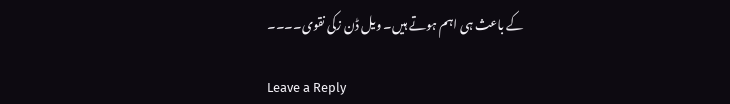کے باعث ہی اہم ہوتے ہیں۔ ویل ڈن زکی نقوی۔۔۔۔

Leave a Reply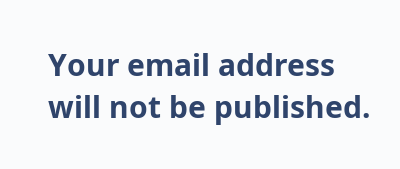Your email address will not be published.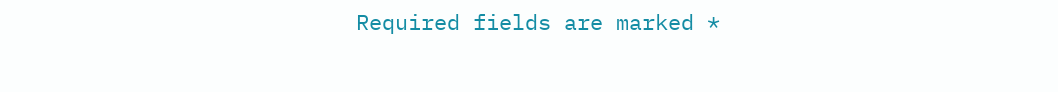Required fields are marked *